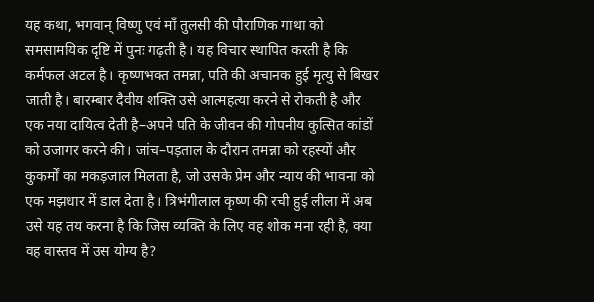यह कथा, भगवान् विष्णु एवं माँ तुलसी की पौराणिक गाथा को समसामयिक दृष्टि में पुनः गढ़ती है। यह विचार स्थापित करती है कि कर्मफल अटल है। कृष्णभक्त तमन्ना, पति की अचानक हुई मृत्यु से बिखर जाती है। बारम्बार दैवीय शक्ति उसे आत्महत्या करने से रोकती है और एक नया दायित्व देती है–अपने पति के जीवन की गोपनीय कुत्सित कांडों को उजागर करने की। जांच–पड़ताल के दौरान तमन्ना को रहस्यों और कुकर्मों का मकड़जाल मिलता है, जो उसके प्रेम और न्याय की भावना को एक मझधार में डाल देता है। त्रिभंगीलाल कृष्ण की रची हुई लीला में अब उसे यह तय करना है कि जिस व्यक्ति के लिए वह शोक मना रही है, क्या वह वास्तव में उस योग्य है?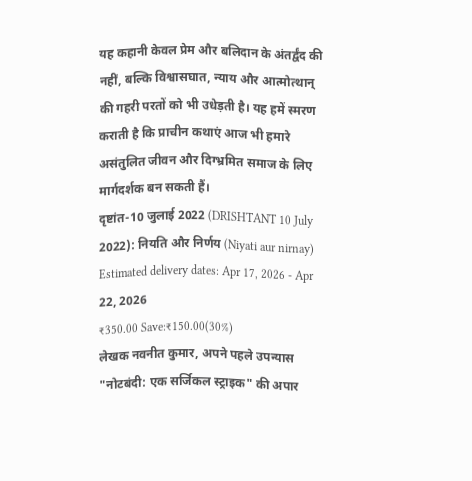यह कहानी केवल प्रेम और बलिदान के अंतर्द्वंद की नहीं, बल्कि विश्वासघात, न्याय और आत्मोत्थान् की गहरी परतों को भी उधेड़ती है। यह हमें स्मरण कराती है कि प्राचीन कथाएं आज भी हमारे असंतुलित जीवन और दिग्भ्रमित समाज के लिए मार्गदर्शक बन सकती हैं।
दृष्टांत-10 जुलाई 2022 (DRISHTANT 10 July 2022): नियति और निर्णय (Niyati aur nirnay)
Estimated delivery dates: Apr 17, 2026 - Apr 22, 2026
₹350.00 Save:₹150.00(30%)
लेखक नवनीत कुमार, अपने पहले उपन्यास "नोटबंदी: एक सर्जिकल स्ट्राइक" की अपार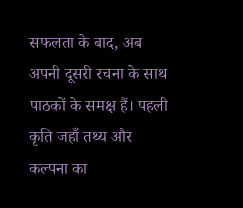सफलता के बाद, अब अपनी दूसरी रचना के साथ पाठकों के समक्ष हैं। पहली कृति जहाँ तथ्य और कल्पना का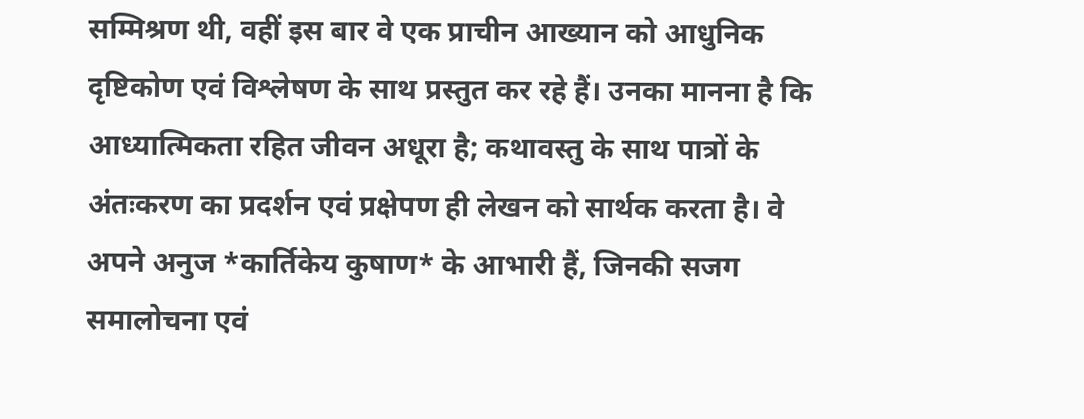सम्मिश्रण थी, वहीं इस बार वे एक प्राचीन आख्यान को आधुनिक दृष्टिकोण एवं विश्लेषण के साथ प्रस्तुत कर रहे हैं। उनका मानना है कि आध्यात्मिकता रहित जीवन अधूरा है; कथावस्तु के साथ पात्रों के अंतःकरण का प्रदर्शन एवं प्रक्षेपण ही लेखन को सार्थक करता है। वे अपने अनुज *कार्तिकेय कुषाण* के आभारी हैं, जिनकी सजग समालोचना एवं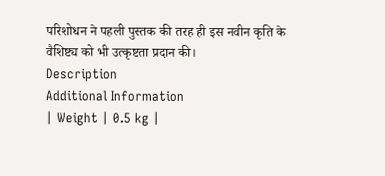परिशोधन ने पहली पुस्तक की तरह ही इस नवीन कृति के वैशिष्ट्य को भी उत्कृष्टता प्रदान की।
Description
Additional Information
| Weight | 0.5 kg |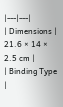|---|---|
| Dimensions | 21.6 × 14 × 2.5 cm |
| Binding Type |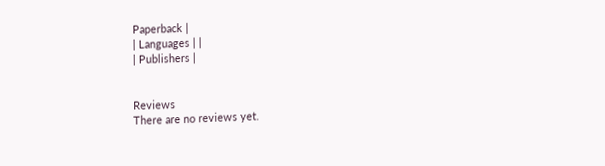Paperback |
| Languages | |
| Publishers |


Reviews
There are no reviews yet.